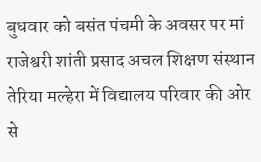बुधवार को बसंत पंचमी के अवसर पर मां राजेश्वरी शांती प्रसाद अचल शिक्षण संस्थान तेरिया मल्हेरा में विद्यालय परिवार की ओर से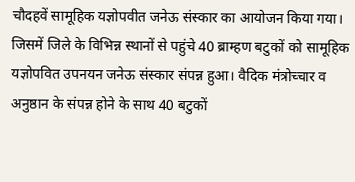चौदहवें सामूहिक यज्ञोपवीत जनेऊ संस्कार का आयोजन किया गया। जिसमें जिले के विभिन्न स्थानों से पहुंचे 40 ब्राम्हण बटुकों को सामूहिक यज्ञोपवित उपनयन जनेऊ संस्कार संपन्न हुआ। वैदिक मंत्रोच्चार व अनुष्ठान के संपन्न होने के साथ 40 बटुकों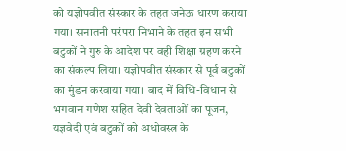को यज्ञोपवीत संस्कार के तहत जनेऊ धारण कराया गया। सनातनी परंपरा निभाने के तहत इन सभी बटुकों ने गुरु के आदेश पर वही शिक्षा ग्रहण करने का संकल्प लिया। यज्ञोपवीत संस्कार से पूर्व बटुकों का मुंडन करवाया गया। बाद में विधि-विधान से भगवान गणेश सहित देवी देवताओं का पूजन, यज्ञवेदी एवं बटुकों को अधोवस्त्र के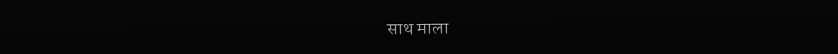साथ माला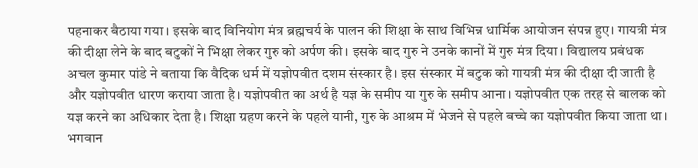पहनाकर बैठाया गया। इसके बाद विनियोग मंत्र ब्रह्मचर्य के पालन की शिक्षा के साथ विभिन्न धार्मिक आयोजन संपन्न हुए। गायत्री मंत्र की दीक्षा लेने के बाद बटुकों ने भिक्षा लेकर गुरु को अर्पण की। इसके बाद गुरु ने उनके कानों में गुरु मंत्र दिया। विद्यालय प्रबंधक अचल कुमार पांडे ने बताया कि वैदिक धर्म में यज्ञोपवीत दशम संस्कार है। इस संस्कार में बटुक को गायत्री मंत्र की दीक्षा दी जाती है और यज्ञोपवीत धारण कराया जाता है। यज्ञोपवीत का अर्थ है यज्ञ के समीप या गुरु के समीप आना। यज्ञोपवीत एक तरह से बालक को यज्ञ करने का अधिकार देता है। शिक्षा ग्रहण करने के पहले यानी, गुरु के आश्रम में भेजने से पहले बच्चे का यज्ञोपवीत किया जाता था। भगवान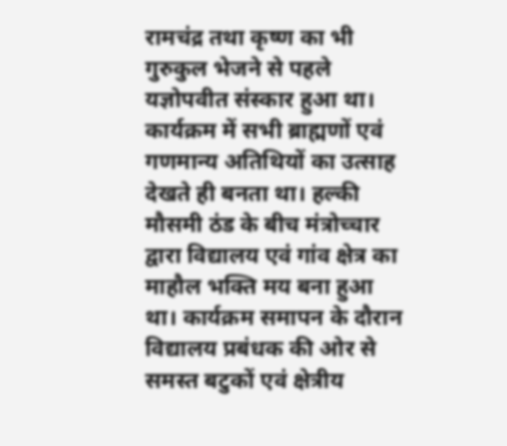रामचंद्र तथा कृष्ण का भी गुरुकुल भेजने से पहले यज्ञोपवीत संस्कार हुआ था। कार्यक्रम में सभी ब्राह्मणों एवं गणमान्य अतिथियों का उत्साह देखते ही बनता था। हल्की मौसमी ठंड के बीच मंत्रोच्चार द्वारा विद्यालय एवं गांव क्षेत्र का माहौल भक्ति मय बना हुआ था। कार्यक्रम समापन के दौरान विद्यालय प्रबंधक की ओर से समस्त बटुकों एवं क्षेत्रीय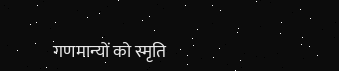गणमान्यों को स्मृति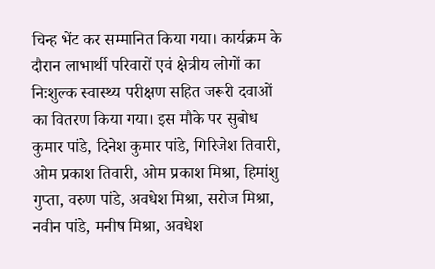चिन्ह भेंट कर सम्मानित किया गया। कार्यक्रम के दौरान लाभार्थी परिवारों एवं क्षेत्रीय लोगों का निःशुल्क स्वास्थ्य परीक्षण सहित जरूरी दवाओं का वितरण किया गया। इस मौके पर सुबोध कुमार पांडे, दिनेश कुमार पांडे, गिरिजेश तिवारी, ओम प्रकाश तिवारी, ओम प्रकाश मिश्रा, हिमांशु गुप्ता, वरुण पांडे, अवधेश मिश्रा, सरोज मिश्रा, नवीन पांडे, मनीष मिश्रा, अवधेश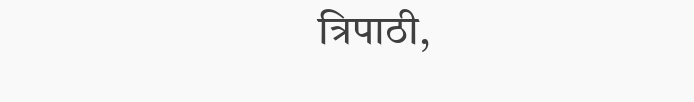त्रिपाठी,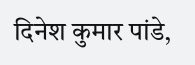दिनेश कुमार पांडे,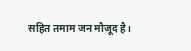सहित तमाम जन मौजूद है।